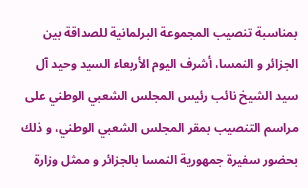بمناسبة تنصيب المجموعة البرلمانية للصداقة بين الجزائر و النمسا، أشرف اليوم الأربعاء السيد وحيد آل سيد الشيخ نائب رئيس المجلس الشعبي الوطني على مراسم التنصيب بمقر المجلس الشعبي الوطني، و ذلك بحضور سفيرة جمهورية النمسا بالجزائر و ممثل وزارة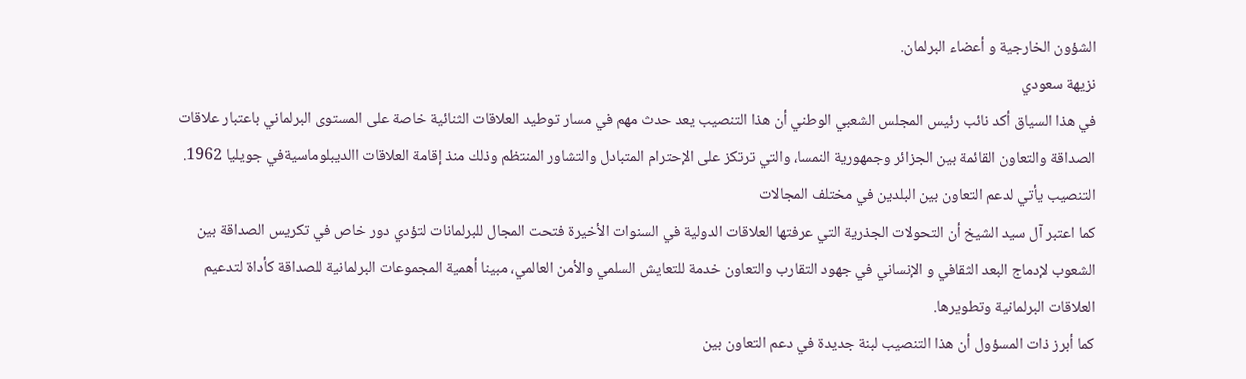الشؤون الخارجية و أعضاء البرلمان.
نزيهة سعودي
في هذا السياق أكد نائب رئيس المجلس الشعبي الوطني أن هذا التنصيب يعد حدث مهم في مسار توطيد العلاقات الثنائية خاصة على المستوى البرلماني باعتبار علاقات الصداقة والتعاون القائمة بين الجزائر وجمهورية النمسا، والتي ترتكز على الإحترام المتبادل والتشاور المنتظم وذلك منذ إقامة العلاقات االديبلوماسيةفي جويليا 1962.
التنصيب يأتي لدعم التعاون بين البلدين في مختلف المجالات
كما اعتبر آل سيد الشيخ أن التحولات الجذرية التي عرفتها العلاقات الدولية في السنوات الأخيرة فتحت المجال للبرلمانات لتؤدي دور خاص في تكريس الصداقة بين الشعوب لإدماج البعد الثقافي و الإنساني في جهود التقارب والتعاون خدمة للتعايش السلمي والأمن العالمي، مبينا أهمية المجموعات البرلمانية للصداقة كأداة لتدعيم العلاقات البرلمانية وتطويرها.
كما أبرز ذات المسؤول أن هذا التنصيب لبنة جديدة في دعم التعاون بين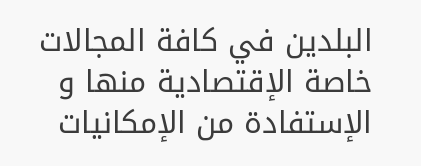البلدين في كافة المجالات خاصة الإقتصادية منها و الإستفادة من الإمكانيات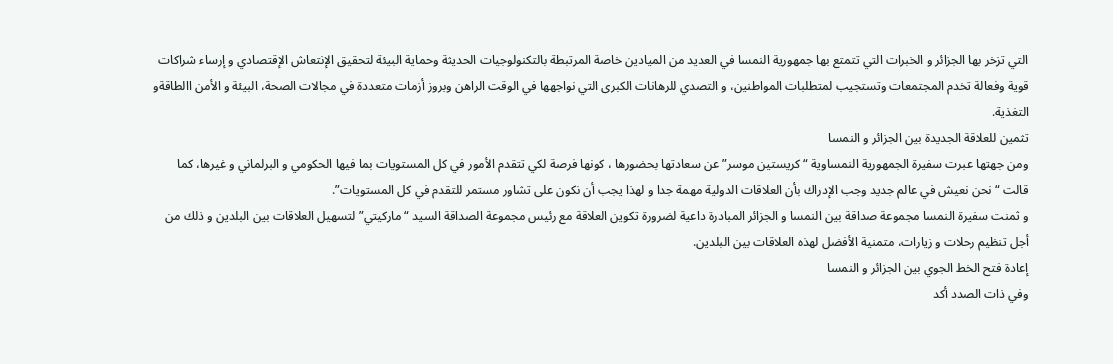التي تزخر بها الجزائر و الخبرات التي تتمتع بها جمهورية النمسا في العديد من الميادين خاصة المرتبطة بالتكنولوجيات الحديثة وحماية البيئة لتحقيق الإنتعاش الإقتصادي و إرساء شراكات قوية وفعالة تخدم المجتمعات وتستجيب لمتطلبات المواطنين، و التصدي للرهانات الكبرى التي نواجهها في الوقت الراهن وبروز أزمات متعددة في مجالات الصحة، البيئة و الأمن االطاقةو التغذية.
تثمين للعلاقة الجديدة بين الجزائر و النمسا
ومن جهتها عبرت سفيرة الجمهورية النمساوية “كريستين موسر”عن سعادتها بحضورها ، كونها فرصة لكي تتقدم الأمور في كل المستويات بما فيها الحكومي و البرلماني و غيرها، كما قالت “نحن نعيش في عالم جديد وجب الإدراك بأن العلاقات الدولية مهمة جدا و لهذا يجب أن نكون على تشاور مستمر للتقدم في كل المستويات”.
و ثمنت سفيرة النمسا مجموعة صداقة بين النمسا و الجزائر المبادرة داعية لضرورة تكوين العلاقة مع رئيس مجموعة الصداقة السيد “ماركيتي” لتسهيل العلاقات بين البلدين و ذلك من أجل تنظيم رحلات و زيارات، متمنية الأفضل لهذه العلاقات بين البلدين.
إعادة فتح الخط الجوي بين الجزائر و النمسا
وفي ذات الصدد أكد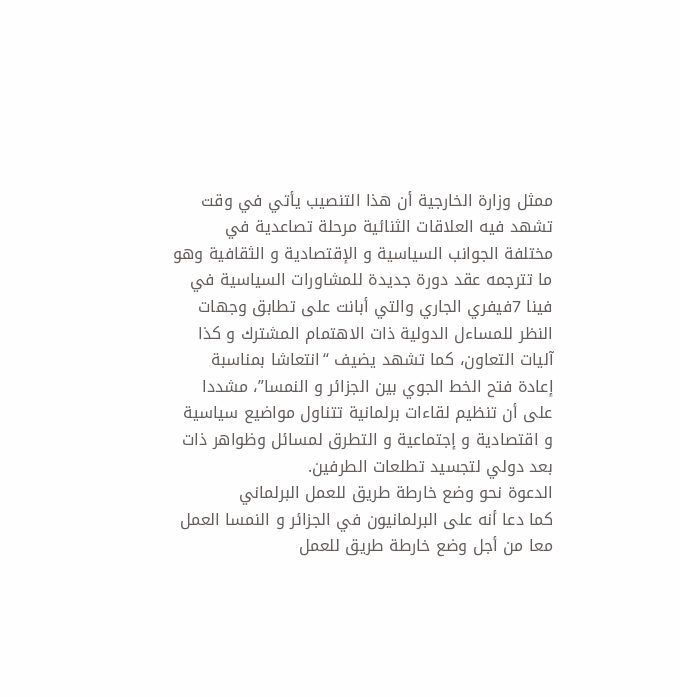ممثل وزارة الخارجية أن هذا التنصيب يأتي في وقت تشهد فيه العلاقات الثنائية مرحلة تصاعدية في مختلفة الجوانب السياسية و الإقتصادية و الثقافية وهو ما تترجمه عقد دورة جديدة للمشاورات السياسية في فينا 7فيفري الجاري والتي أبانت على تطابق وجهات النظر للمساءل الدولية ذات الاهتمام المشترك و كذا آليات التعاون، كما تشهد يضيف “انتعاشا بمناسبة إعادة فتح الخط الجوي بين الجزائر و النمسا”، مشددا على أن تنظيم لقاءات برلمانية تتناول مواضيع سياسية و اقتصادية و إجتماعية و التطرق لمسائل وظواهر ذات بعد دولي لتجسيد تطلعات الطرفين.
الدعوة نحو وضع خارطة طريق للعمل البرلماني
كما دعا أنه على البرلمانيون في الجزائر و النمسا العمل معا من أجل وضع خارطة طريق للعمل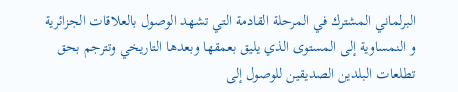البرلماني المشترك في المرحلة القادمة التي تشهد الوصول بالعلاقات الجزائرية و النمساوية إلى المستوى الذي يليق بعمقها وبعدها التاريخي وتترجم بحق تطلعات البلدين الصديقين للوصول إلى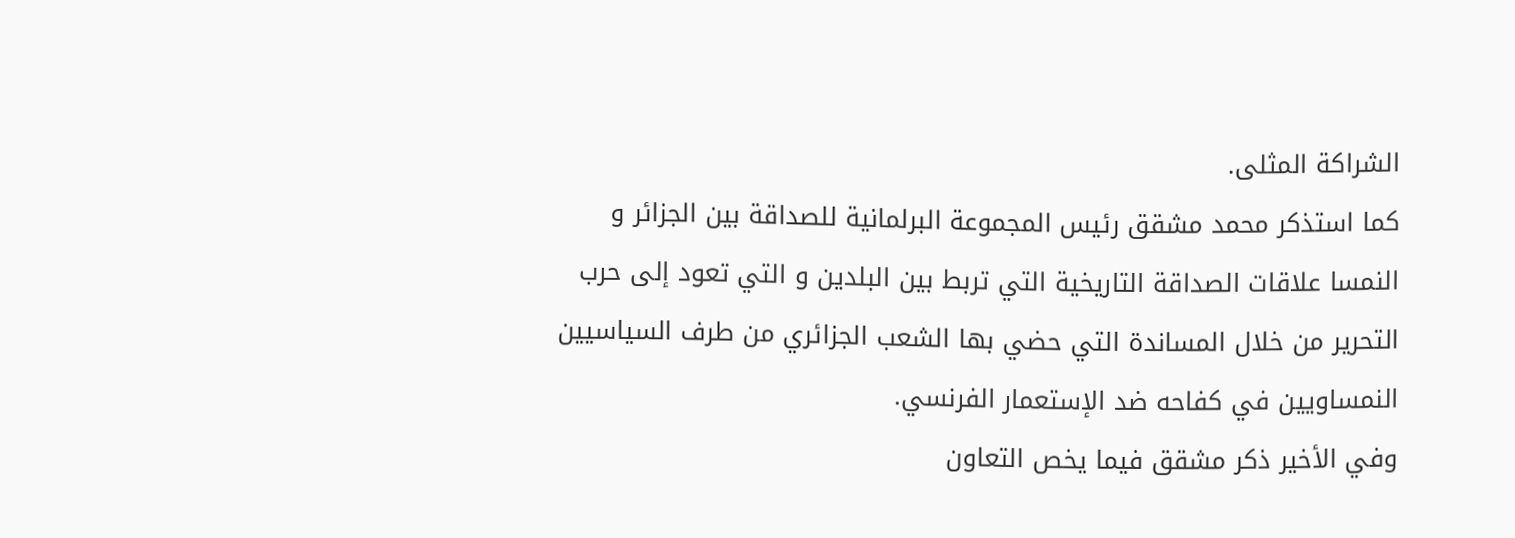الشراكة المثلى.
كما استذكر محمد مشقق رئيس المجموعة البرلمانية للصداقة بين الجزائر و النمسا علاقات الصداقة التاريخية التي تربط بين البلدين و التي تعود إلى حرب التحرير من خلال المساندة التي حضي بها الشعب الجزائري من طرف السياسيين النمساويين في كفاحه ضد الإستعمار الفرنسي.
وفي الأخير ذكر مشقق فيما يخص التعاون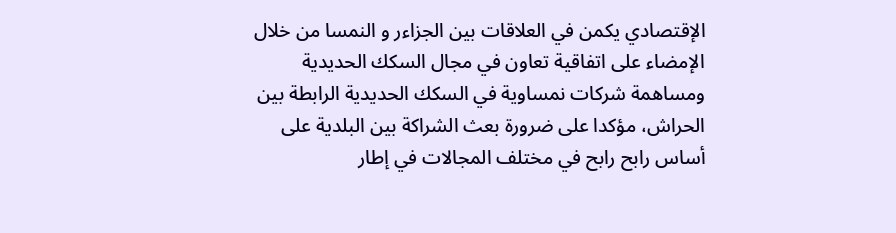الإقتصادي يكمن في العلاقات بين الجزاءر و النمسا من خلال الإمضاء على اتفاقية تعاون في مجال السكك الحديدية ومساهمة شركات نمساوية في السكك الحديدية الرابطة بين الحراش، مؤكدا على ضرورة بعث الشراكة بين البلدية على أساس رابح رابح في مختلف المجالات في إطار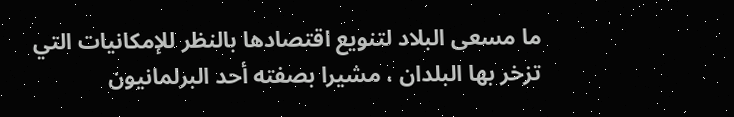ما مسعى البلاد لتنويع اقتصادها بالنظر للإمكانيات التي تزخر بها البلدان ، مشيرا بصفته أحد البرلمانيون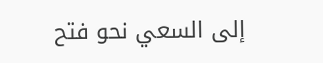إلى السعي نحو فتح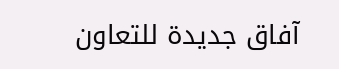آفاق جديدة للتعاون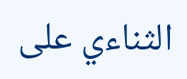الثناءي على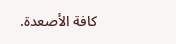كافة الأصعدة.